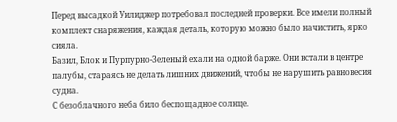Перед высадкой Уилиджер потребовал последней проверки. Все имели полный комплект снаряжения, каждая деталь, которую можно было начистить, ярко сияла.
Базил, Блок и Пурпурно-Зеленый ехали на одной барже. Они встали в центре палубы, стараясь не делать лишних движений, чтобы не нарушить равновесия судна.
С безоблачного неба било беспощадное солнце.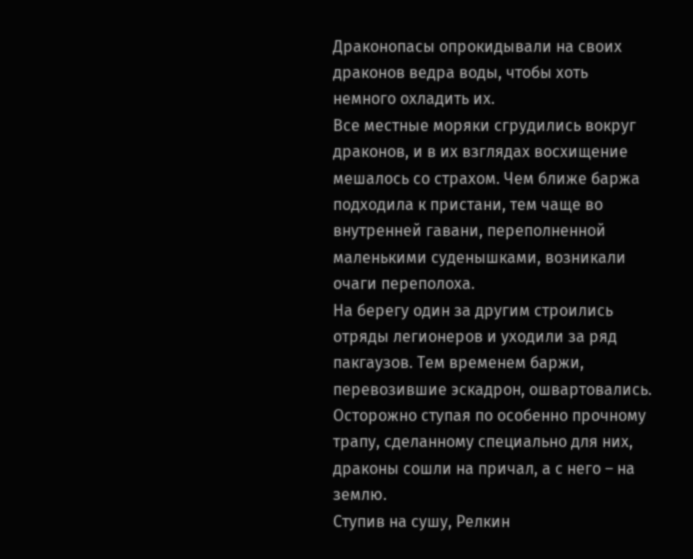Драконопасы опрокидывали на своих драконов ведра воды, чтобы хоть немного охладить их.
Все местные моряки сгрудились вокруг драконов, и в их взглядах восхищение мешалось со страхом. Чем ближе баржа подходила к пристани, тем чаще во внутренней гавани, переполненной маленькими суденышками, возникали очаги переполоха.
На берегу один за другим строились отряды легионеров и уходили за ряд пакгаузов. Тем временем баржи, перевозившие эскадрон, ошвартовались. Осторожно ступая по особенно прочному трапу, сделанному специально для них, драконы сошли на причал, а с него – на землю.
Ступив на сушу, Релкин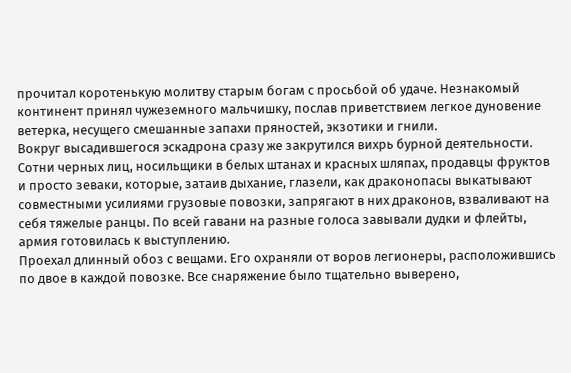прочитал коротенькую молитву старым богам с просьбой об удаче. Незнакомый континент принял чужеземного мальчишку, послав приветствием легкое дуновение ветерка, несущего смешанные запахи пряностей, экзотики и гнили.
Вокруг высадившегося эскадрона сразу же закрутился вихрь бурной деятельности. Сотни черных лиц, носильщики в белых штанах и красных шляпах, продавцы фруктов и просто зеваки, которые, затаив дыхание, глазели, как драконопасы выкатывают совместными усилиями грузовые повозки, запрягают в них драконов, взваливают на себя тяжелые ранцы. По всей гавани на разные голоса завывали дудки и флейты, армия готовилась к выступлению.
Проехал длинный обоз с вещами. Его охраняли от воров легионеры, расположившись по двое в каждой повозке. Все снаряжение было тщательно выверено,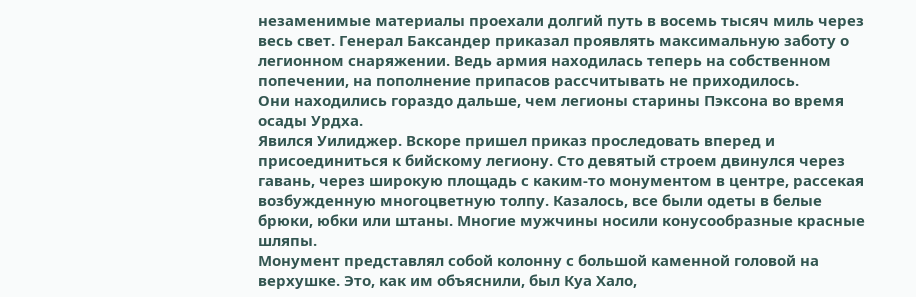незаменимые материалы проехали долгий путь в восемь тысяч миль через весь свет. Генерал Баксандер приказал проявлять максимальную заботу о легионном снаряжении. Ведь армия находилась теперь на собственном попечении, на пополнение припасов рассчитывать не приходилось.
Они находились гораздо дальше, чем легионы старины Пэксона во время осады Урдха.
Явился Уилиджер. Вскоре пришел приказ проследовать вперед и присоединиться к бийскому легиону. Сто девятый строем двинулся через гавань, через широкую площадь с каким-то монументом в центре, рассекая возбужденную многоцветную толпу. Казалось, все были одеты в белые брюки, юбки или штаны. Многие мужчины носили конусообразные красные шляпы.
Монумент представлял собой колонну с большой каменной головой на верхушке. Это, как им объяснили, был Куа Хало,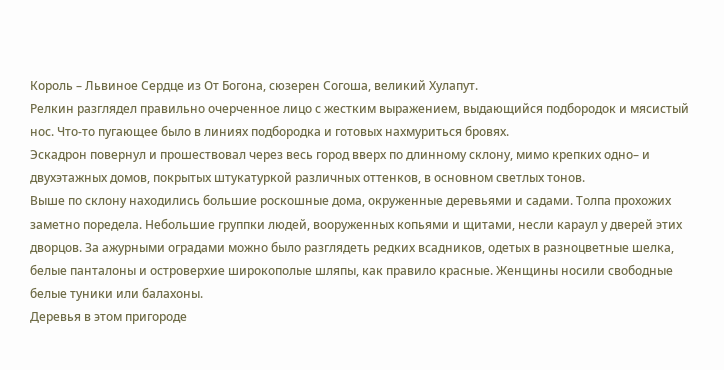Король – Львиное Сердце из От Богона, сюзерен Согоша, великий Хулапут.
Релкин разглядел правильно очерченное лицо с жестким выражением, выдающийся подбородок и мясистый нос. Что-то пугающее было в линиях подбородка и готовых нахмуриться бровях.
Эскадрон повернул и прошествовал через весь город вверх по длинному склону, мимо крепких одно– и двухэтажных домов, покрытых штукатуркой различных оттенков, в основном светлых тонов.
Выше по склону находились большие роскошные дома, окруженные деревьями и садами. Толпа прохожих заметно поредела. Небольшие группки людей, вооруженных копьями и щитами, несли караул у дверей этих дворцов. За ажурными оградами можно было разглядеть редких всадников, одетых в разноцветные шелка, белые панталоны и островерхие широкополые шляпы, как правило красные. Женщины носили свободные белые туники или балахоны.
Деревья в этом пригороде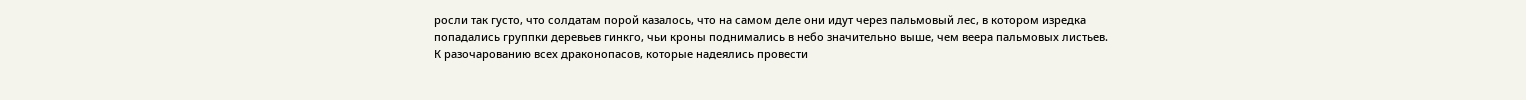росли так густо, что солдатам порой казалось, что на самом деле они идут через пальмовый лес, в котором изредка попадались группки деревьев гинкго, чьи кроны поднимались в небо значительно выше, чем веера пальмовых листьев.
К разочарованию всех драконопасов, которые надеялись провести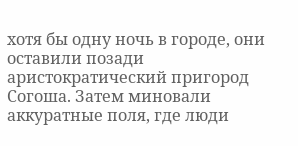хотя бы одну ночь в городе, они оставили позади аристократический пригород Согоша. Затем миновали аккуратные поля, где люди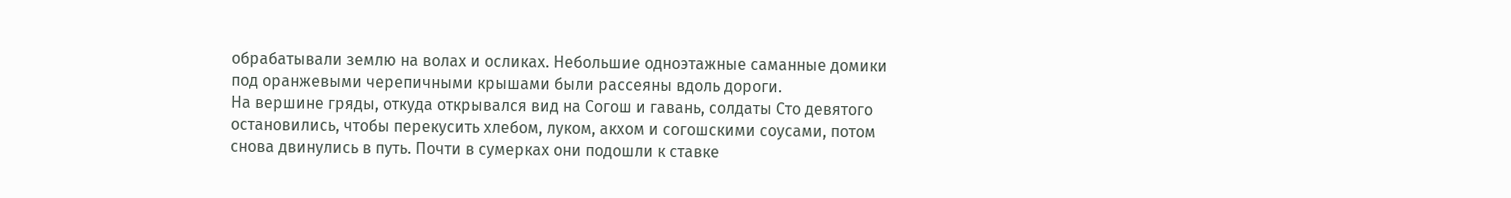обрабатывали землю на волах и осликах. Небольшие одноэтажные саманные домики под оранжевыми черепичными крышами были рассеяны вдоль дороги.
На вершине гряды, откуда открывался вид на Согош и гавань, солдаты Сто девятого остановились, чтобы перекусить хлебом, луком, акхом и согошскими соусами, потом снова двинулись в путь. Почти в сумерках они подошли к ставке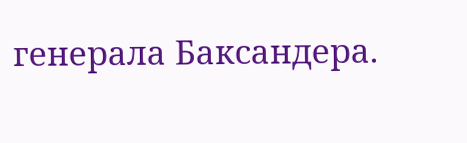генерала Баксандера.